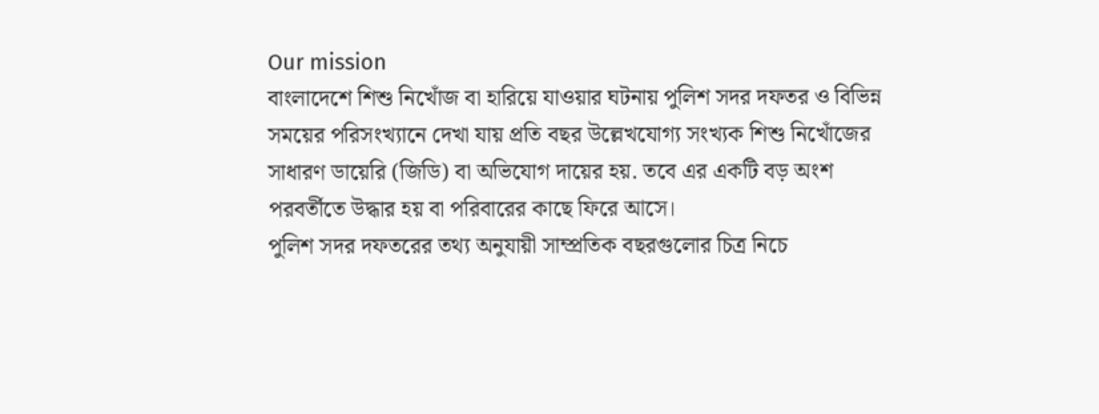Our mission
বাংলাদেশে শিশু নিখোঁজ বা হারিয়ে যাওয়ার ঘটনায় পুলিশ সদর দফতর ও বিভিন্ন সময়ের পরিসংখ্যানে দেখা যায় প্রতি বছর উল্লেখযোগ্য সংখ্যক শিশু নিখোঁজের সাধারণ ডায়েরি (জিডি) বা অভিযোগ দায়ের হয়. তবে এর একটি বড় অংশ পরবর্তীতে উদ্ধার হয় বা পরিবারের কাছে ফিরে আসে।
পুলিশ সদর দফতরের তথ্য অনুযায়ী সাম্প্রতিক বছরগুলোর চিত্র নিচে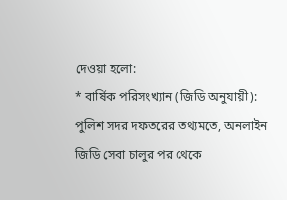দেওয়া হলো:
* বার্ষিক পরিসংখ্যান (জিডি অনুযায়ী): পুলিশ সদর দফতরের তথ্যমতে, অনলাইন জিডি সেবা চালুর পর থেকে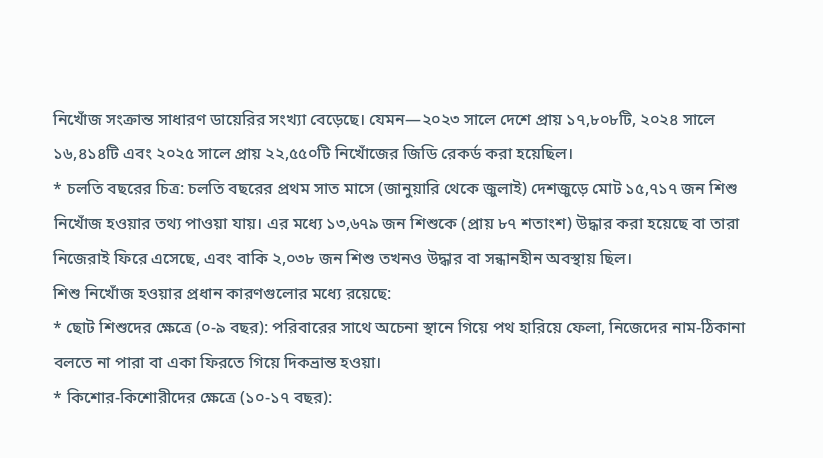নিখোঁজ সংক্রান্ত সাধারণ ডায়েরির সংখ্যা বেড়েছে। যেমন—২০২৩ সালে দেশে প্রায় ১৭,৮০৮টি, ২০২৪ সালে ১৬,৪১৪টি এবং ২০২৫ সালে প্রায় ২২,৫৫০টি নিখোঁজের জিডি রেকর্ড করা হয়েছিল।
* চলতি বছরের চিত্র: চলতি বছরের প্রথম সাত মাসে (জানুয়ারি থেকে জুলাই) দেশজুড়ে মোট ১৫,৭১৭ জন শিশু নিখোঁজ হওয়ার তথ্য পাওয়া যায়। এর মধ্যে ১৩,৬৭৯ জন শিশুকে (প্রায় ৮৭ শতাংশ) উদ্ধার করা হয়েছে বা তারা নিজেরাই ফিরে এসেছে, এবং বাকি ২,০৩৮ জন শিশু তখনও উদ্ধার বা সন্ধানহীন অবস্থায় ছিল।
শিশু নিখোঁজ হওয়ার প্রধান কারণগুলোর মধ্যে রয়েছে:
* ছোট শিশুদের ক্ষেত্রে (০-৯ বছর): পরিবারের সাথে অচেনা স্থানে গিয়ে পথ হারিয়ে ফেলা, নিজেদের নাম-ঠিকানা বলতে না পারা বা একা ফিরতে গিয়ে দিকভ্রান্ত হওয়া।
* কিশোর-কিশোরীদের ক্ষেত্রে (১০-১৭ বছর):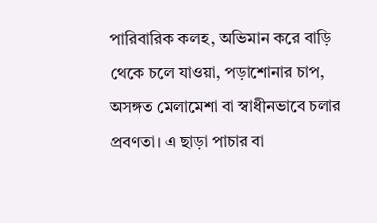পারিবারিক কলহ, অভিমান করে বাড়ি থেকে চলে যাওয়া, পড়াশোনার চাপ, অসঙ্গত মেলামেশা বা স্বাধীনভাবে চলার প্রবণতা। এ ছাড়া পাচার বা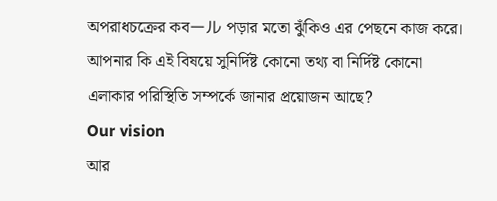অপরাধচক্রের কবール পড়ার মতো ঝুঁকিও এর পেছনে কাজ করে।
আপনার কি এই বিষয়ে সুনির্দিষ্ট কোনো তথ্য বা নির্দিষ্ট কোনো এলাকার পরিস্থিতি সম্পর্কে জানার প্রয়োজন আছে?
Our vision
আর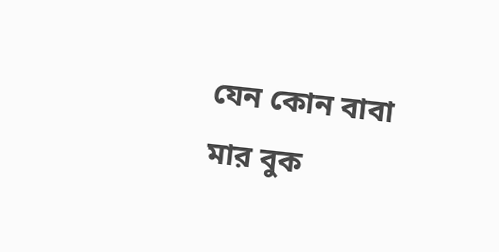যেন কোন বাবা মার বুক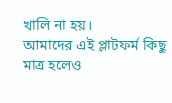খালি না হয়।
আমাদের এই প্লাটফর্ম কিছু মাত্র হলেও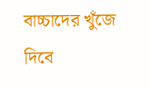বাচ্চাদের খুঁজে দিবে